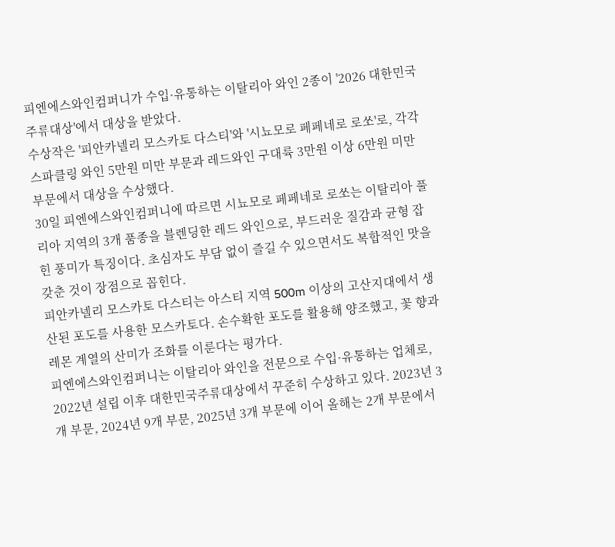피엔에스와인컴퍼니가 수입·유통하는 이탈리아 와인 2종이 '2026 대한민국주류대상'에서 대상을 받았다.
수상작은 '피안카넬리 모스카토 다스티'와 '시뇨모로 페페네로 로쏘'로, 각각 스파클링 와인 5만원 미만 부문과 레드와인 구대륙 3만원 이상 6만원 미만 부문에서 대상을 수상했다.
30일 피엔에스와인컴퍼니에 따르면 시뇨모로 페페네로 로쏘는 이탈리아 풀리아 지역의 3개 품종을 블렌딩한 레드 와인으로, 부드러운 질감과 균형 잡힌 풍미가 특징이다. 초심자도 부담 없이 즐길 수 있으면서도 복합적인 맛을 갖춘 것이 장점으로 꼽힌다.
피안카넬리 모스카토 다스티는 아스티 지역 500m 이상의 고산지대에서 생산된 포도를 사용한 모스카토다. 손수확한 포도를 활용해 양조했고, 꽃 향과 레몬 계열의 산미가 조화를 이룬다는 평가다.
피엔에스와인컴퍼니는 이탈리아 와인을 전문으로 수입·유통하는 업체로, 2022년 설립 이후 대한민국주류대상에서 꾸준히 수상하고 있다. 2023년 3개 부문, 2024년 9개 부문, 2025년 3개 부문에 이어 올해는 2개 부문에서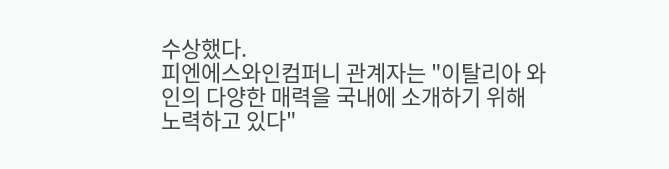수상했다.
피엔에스와인컴퍼니 관계자는 "이탈리아 와인의 다양한 매력을 국내에 소개하기 위해 노력하고 있다"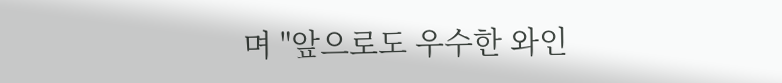며 "앞으로도 우수한 와인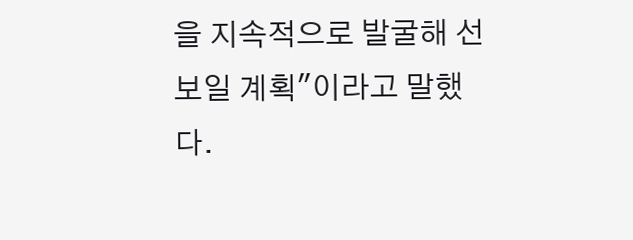을 지속적으로 발굴해 선보일 계획"이라고 말했다.